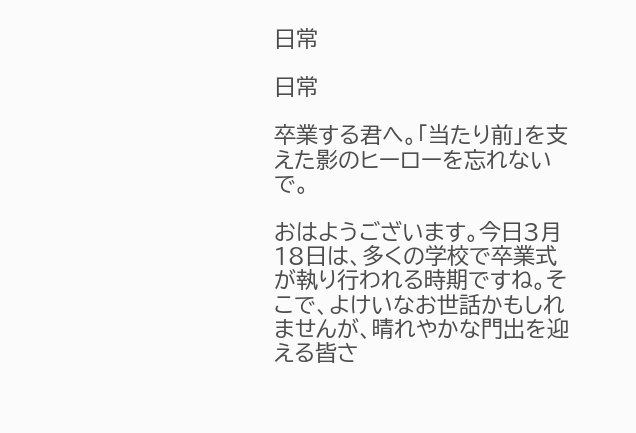日常

日常

卒業する君へ。「当たり前」を支えた影のヒーローを忘れないで。

おはようございます。今日3月18日は、多くの学校で卒業式が執り行われる時期ですね。そこで、よけいなお世話かもしれませんが、晴れやかな門出を迎える皆さ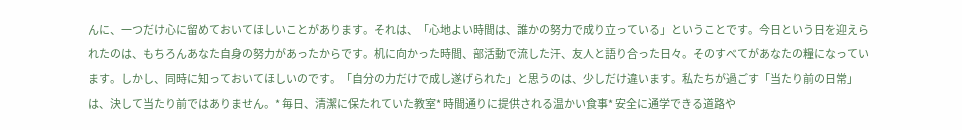んに、一つだけ心に留めておいてほしいことがあります。それは、「心地よい時間は、誰かの努力で成り立っている」ということです。今日という日を迎えられたのは、もちろんあなた自身の努力があったからです。机に向かった時間、部活動で流した汗、友人と語り合った日々。そのすべてがあなたの糧になっています。しかし、同時に知っておいてほしいのです。「自分の力だけで成し遂げられた」と思うのは、少しだけ違います。私たちが過ごす「当たり前の日常」は、決して当たり前ではありません。* 毎日、清潔に保たれていた教室* 時間通りに提供される温かい食事* 安全に通学できる道路や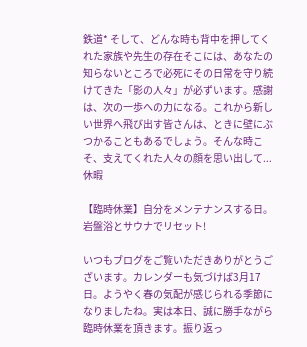鉄道* そして、どんな時も背中を押してくれた家族や先生の存在そこには、あなたの知らないところで必死にその日常を守り続けてきた「影の人々」が必ずいます。感謝は、次の一歩への力になる。これから新しい世界へ飛び出す皆さんは、ときに壁にぶつかることもあるでしょう。そんな時こそ、支えてくれた人々の顔を思い出して...
休暇

【臨時休業】自分をメンテナンスする日。岩盤浴とサウナでリセット!

いつもブログをご覧いただきありがとうございます。カレンダーも気づけば3月17日。ようやく春の気配が感じられる季節になりましたね。実は本日、誠に勝手ながら臨時休業を頂きます。振り返っ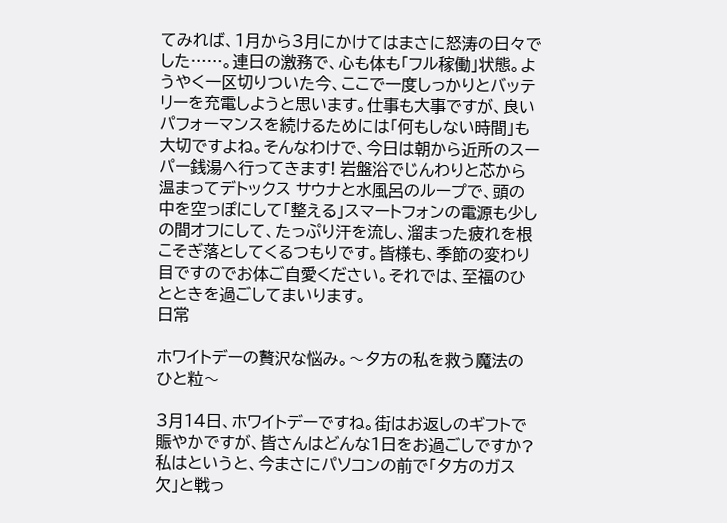てみれば、1月から3月にかけてはまさに怒涛の日々でした……。連日の激務で、心も体も「フル稼働」状態。ようやく一区切りついた今、ここで一度しっかりとバッテリーを充電しようと思います。仕事も大事ですが、良いパフォーマンスを続けるためには「何もしない時間」も大切ですよね。そんなわけで、今日は朝から近所のスーパー銭湯へ行ってきます! 岩盤浴でじんわりと芯から温まってデトックス サウナと水風呂のループで、頭の中を空っぽにして「整える」スマートフォンの電源も少しの間オフにして、たっぷり汗を流し、溜まった疲れを根こそぎ落としてくるつもりです。皆様も、季節の変わり目ですのでお体ご自愛ください。それでは、至福のひとときを過ごしてまいります。
日常

ホワイトデーの贅沢な悩み。〜夕方の私を救う魔法のひと粒〜

3月14日、ホワイトデーですね。街はお返しのギフトで賑やかですが、皆さんはどんな1日をお過ごしですか?私はというと、今まさにパソコンの前で「夕方のガス欠」と戦っ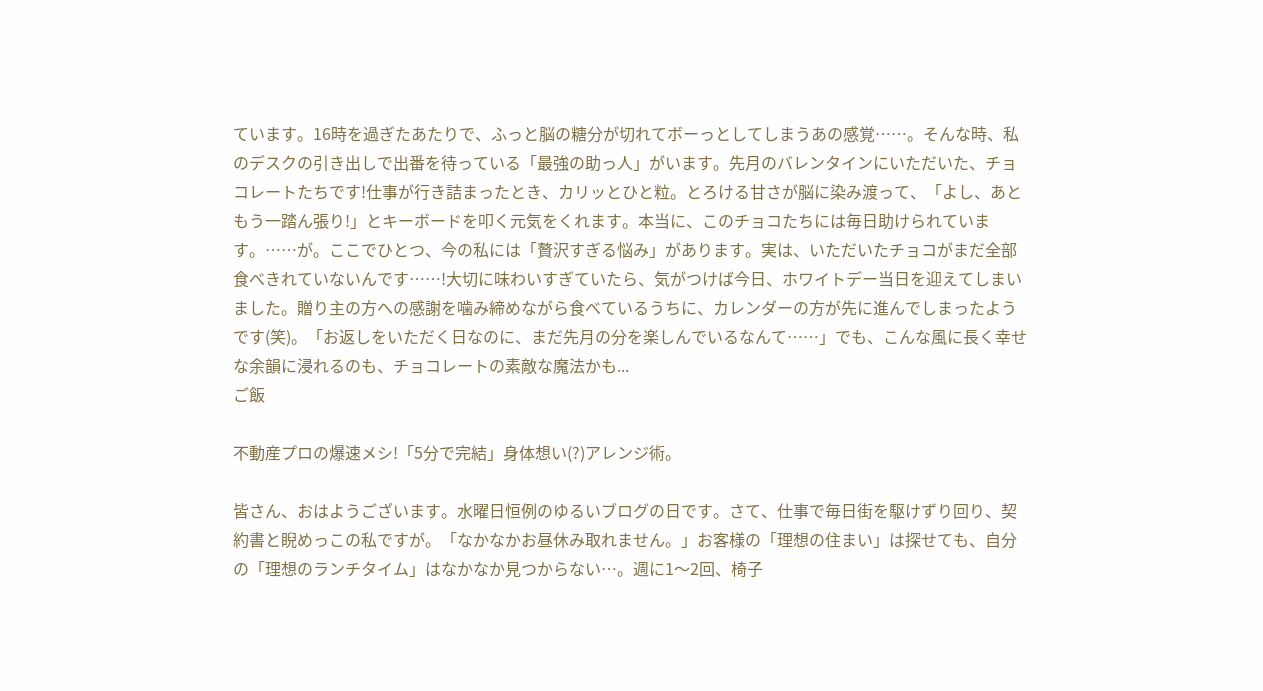ています。16時を過ぎたあたりで、ふっと脳の糖分が切れてボーっとしてしまうあの感覚……。そんな時、私のデスクの引き出しで出番を待っている「最強の助っ人」がいます。先月のバレンタインにいただいた、チョコレートたちです!仕事が行き詰まったとき、カリッとひと粒。とろける甘さが脳に染み渡って、「よし、あともう一踏ん張り!」とキーボードを叩く元気をくれます。本当に、このチョコたちには毎日助けられています。……が。ここでひとつ、今の私には「贅沢すぎる悩み」があります。実は、いただいたチョコがまだ全部食べきれていないんです……!大切に味わいすぎていたら、気がつけば今日、ホワイトデー当日を迎えてしまいました。贈り主の方への感謝を噛み締めながら食べているうちに、カレンダーの方が先に進んでしまったようです(笑)。「お返しをいただく日なのに、まだ先月の分を楽しんでいるなんて……」でも、こんな風に長く幸せな余韻に浸れるのも、チョコレートの素敵な魔法かも...
ご飯

不動産プロの爆速メシ!「5分で完結」身体想い(?)アレンジ術。

皆さん、おはようございます。水曜日恒例のゆるいブログの日です。さて、仕事で毎日街を駆けずり回り、契約書と睨めっこの私ですが。「なかなかお昼休み取れません。」お客様の「理想の住まい」は探せても、自分の「理想のランチタイム」はなかなか見つからない…。週に1〜2回、椅子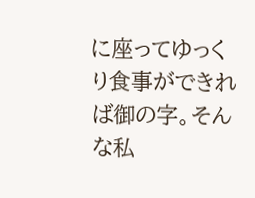に座ってゆっくり食事ができれば御の字。そんな私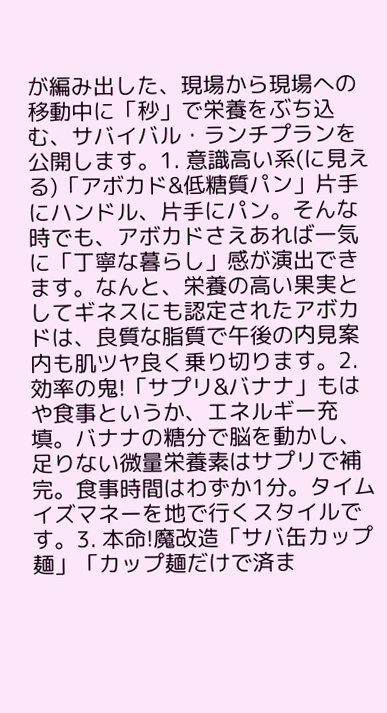が編み出した、現場から現場への移動中に「秒」で栄養をぶち込む、サバイバル・ランチプランを公開します。1. 意識高い系(に見える)「アボカド&低糖質パン」片手にハンドル、片手にパン。そんな時でも、アボカドさえあれば一気に「丁寧な暮らし」感が演出できます。なんと、栄養の高い果実としてギネスにも認定されたアボカドは、良質な脂質で午後の内見案内も肌ツヤ良く乗り切ります。2. 効率の鬼!「サプリ&バナナ」もはや食事というか、エネルギー充填。バナナの糖分で脳を動かし、足りない微量栄養素はサプリで補完。食事時間はわずか1分。タイムイズマネーを地で行くスタイルです。3. 本命!魔改造「サバ缶カップ麺」「カップ麺だけで済ま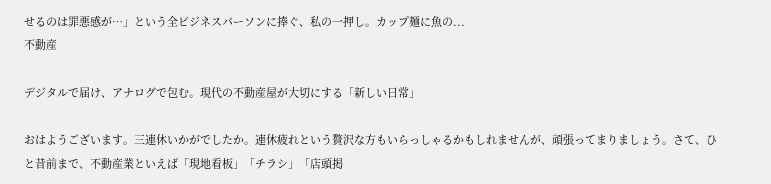せるのは罪悪感が…」という全ビジネスパーソンに捧ぐ、私の一押し。カップ麺に魚の...
不動産

デジタルで届け、アナログで包む。現代の不動産屋が大切にする「新しい日常」

おはようございます。三連休いかがでしたか。連休疲れという贅沢な方もいらっしゃるかもしれませんが、頑張ってまりましょう。さて、ひと昔前まで、不動産業といえば「現地看板」「チラシ」「店頭掲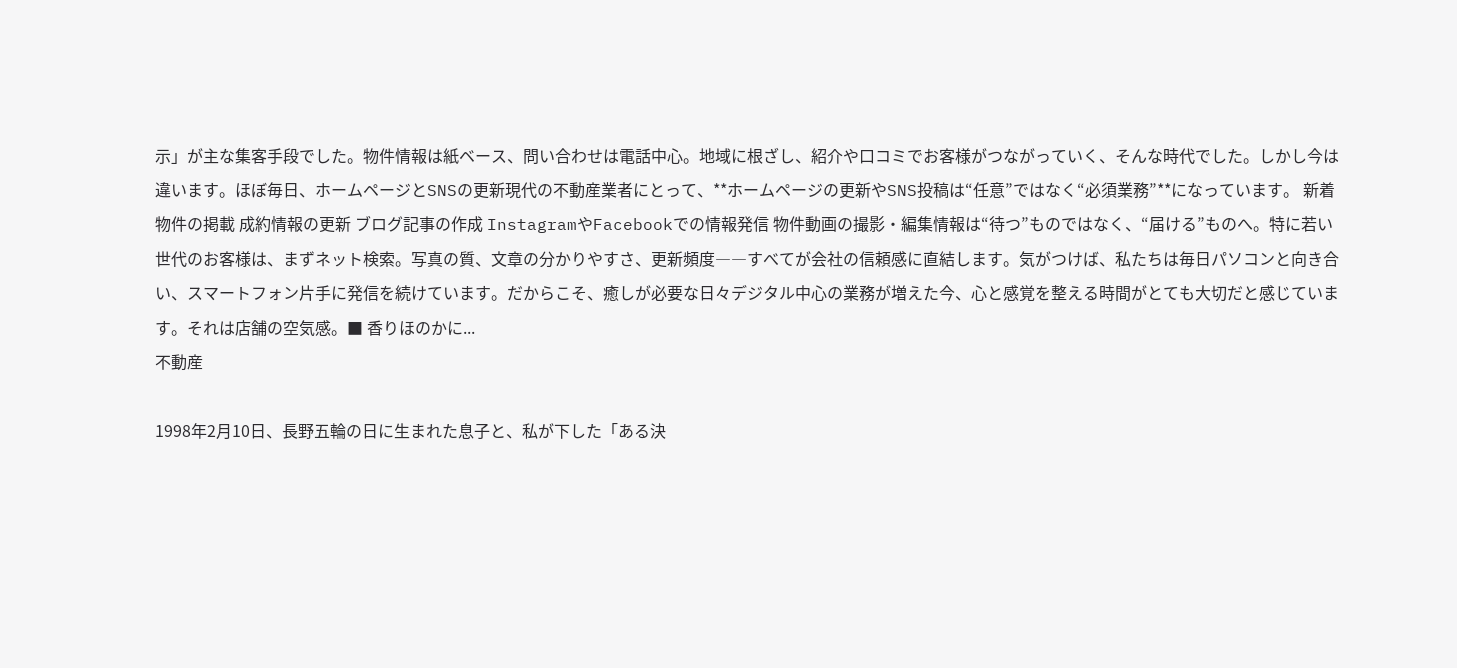示」が主な集客手段でした。物件情報は紙ベース、問い合わせは電話中心。地域に根ざし、紹介や口コミでお客様がつながっていく、そんな時代でした。しかし今は違います。ほぼ毎日、ホームページとSNSの更新現代の不動産業者にとって、**ホームページの更新やSNS投稿は“任意”ではなく“必須業務”**になっています。 新着物件の掲載 成約情報の更新 ブログ記事の作成 InstagramやFacebookでの情報発信 物件動画の撮影・編集情報は“待つ”ものではなく、“届ける”ものへ。特に若い世代のお客様は、まずネット検索。写真の質、文章の分かりやすさ、更新頻度――すべてが会社の信頼感に直結します。気がつけば、私たちは毎日パソコンと向き合い、スマートフォン片手に発信を続けています。だからこそ、癒しが必要な日々デジタル中心の業務が増えた今、心と感覚を整える時間がとても大切だと感じています。それは店舗の空気感。■ 香りほのかに...
不動産

1998年2月10日、長野五輪の日に生まれた息子と、私が下した「ある決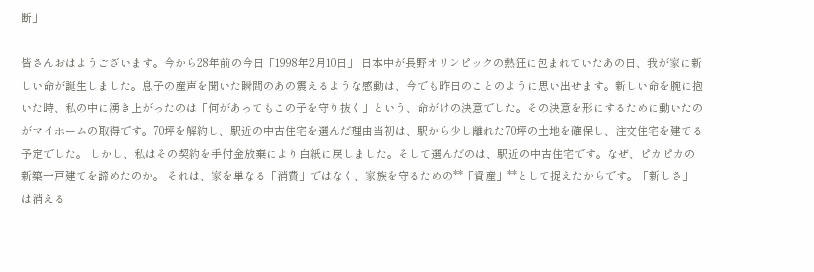断」

皆さんおはようございます。今から28年前の今日「1998年2月10日」 日本中が長野オリンピックの熱狂に包まれていたあの日、我が家に新しい命が誕生しました。息子の産声を聞いた瞬間のあの震えるような感動は、今でも昨日のことのように思い出せます。新しい命を腕に抱いた時、私の中に湧き上がったのは「何があってもこの子を守り抜く」という、命がけの決意でした。その決意を形にするために動いたのがマイホームの取得です。70坪を解約し、駅近の中古住宅を選んだ理由当初は、駅から少し離れた70坪の土地を確保し、注文住宅を建てる予定でした。 しかし、私はその契約を手付金放棄により白紙に戻しました。そして選んだのは、駅近の中古住宅です。なぜ、ピカピカの新築一戸建てを諦めたのか。 それは、家を単なる「消費」ではなく、家族を守るための**「資産」**として捉えたからです。「新しさ」は消える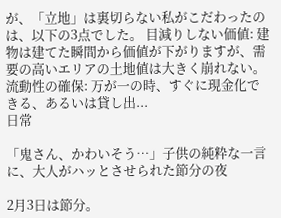が、「立地」は裏切らない私がこだわったのは、以下の3点でした。 目減りしない価値: 建物は建てた瞬間から価値が下がりますが、需要の高いエリアの土地値は大きく崩れない。 流動性の確保: 万が一の時、すぐに現金化できる、あるいは貸し出...
日常

「鬼さん、かわいそう…」子供の純粋な一言に、大人がハッとさせられた節分の夜

2月3日は節分。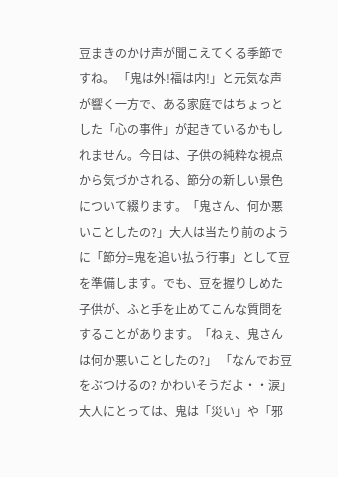豆まきのかけ声が聞こえてくる季節ですね。 「鬼は外!福は内!」と元気な声が響く一方で、ある家庭ではちょっとした「心の事件」が起きているかもしれません。今日は、子供の純粋な視点から気づかされる、節分の新しい景色について綴ります。「鬼さん、何か悪いことしたの?」大人は当たり前のように「節分=鬼を追い払う行事」として豆を準備します。でも、豆を握りしめた子供が、ふと手を止めてこんな質問をすることがあります。「ねぇ、鬼さんは何か悪いことしたの?」 「なんでお豆をぶつけるの? かわいそうだよ・・涙」大人にとっては、鬼は「災い」や「邪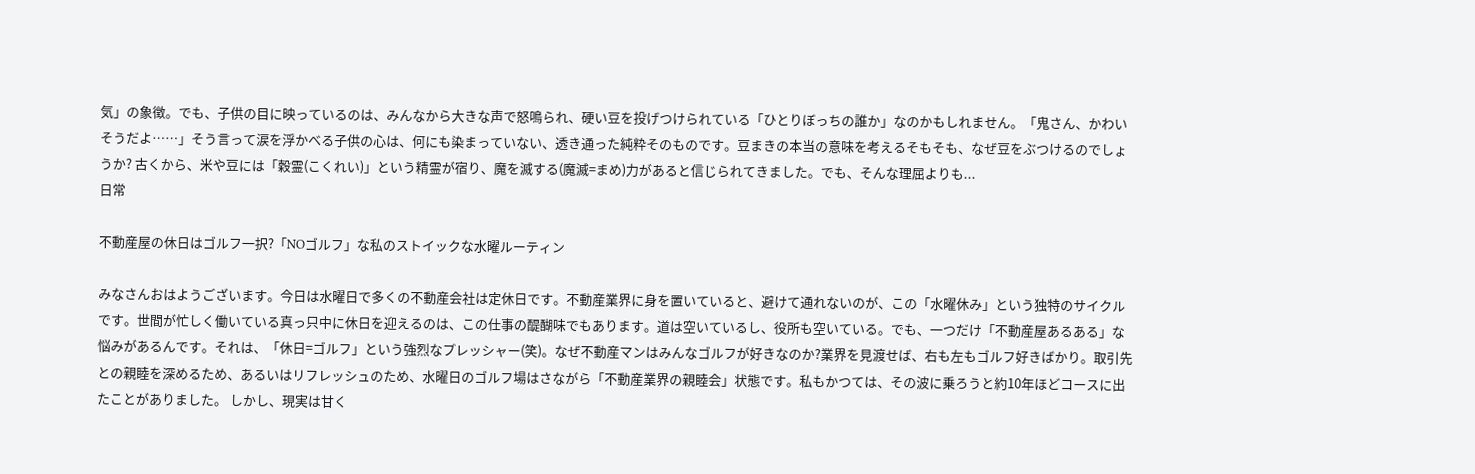気」の象徴。でも、子供の目に映っているのは、みんなから大きな声で怒鳴られ、硬い豆を投げつけられている「ひとりぼっちの誰か」なのかもしれません。「鬼さん、かわいそうだよ……」そう言って涙を浮かべる子供の心は、何にも染まっていない、透き通った純粋そのものです。豆まきの本当の意味を考えるそもそも、なぜ豆をぶつけるのでしょうか? 古くから、米や豆には「穀霊(こくれい)」という精霊が宿り、魔を滅する(魔滅=まめ)力があると信じられてきました。でも、そんな理屈よりも...
日常

不動産屋の休日はゴルフ一択?「NOゴルフ」な私のストイックな水曜ルーティン

みなさんおはようございます。今日は水曜日で多くの不動産会社は定休日です。不動産業界に身を置いていると、避けて通れないのが、この「水曜休み」という独特のサイクルです。世間が忙しく働いている真っ只中に休日を迎えるのは、この仕事の醍醐味でもあります。道は空いているし、役所も空いている。でも、一つだけ「不動産屋あるある」な悩みがあるんです。それは、「休日=ゴルフ」という強烈なプレッシャー(笑)。なぜ不動産マンはみんなゴルフが好きなのか?業界を見渡せば、右も左もゴルフ好きばかり。取引先との親睦を深めるため、あるいはリフレッシュのため、水曜日のゴルフ場はさながら「不動産業界の親睦会」状態です。私もかつては、その波に乗ろうと約10年ほどコースに出たことがありました。 しかし、現実は甘く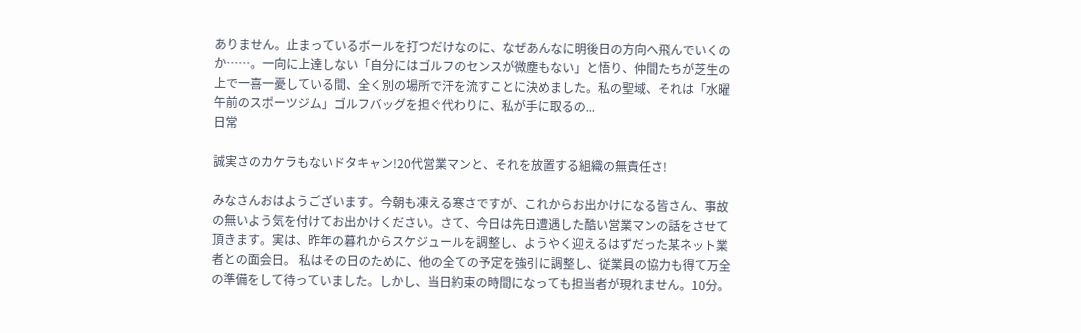ありません。止まっているボールを打つだけなのに、なぜあんなに明後日の方向へ飛んでいくのか……。一向に上達しない「自分にはゴルフのセンスが微塵もない」と悟り、仲間たちが芝生の上で一喜一憂している間、全く別の場所で汗を流すことに決めました。私の聖域、それは「水曜午前のスポーツジム」ゴルフバッグを担ぐ代わりに、私が手に取るの...
日常

誠実さのカケラもないドタキャン!20代営業マンと、それを放置する組織の無責任さ!

みなさんおはようございます。今朝も凍える寒さですが、これからお出かけになる皆さん、事故の無いよう気を付けてお出かけください。さて、今日は先日遭遇した酷い営業マンの話をさせて頂きます。実は、昨年の暮れからスケジュールを調整し、ようやく迎えるはずだった某ネット業者との面会日。 私はその日のために、他の全ての予定を強引に調整し、従業員の協力も得て万全の準備をして待っていました。しかし、当日約束の時間になっても担当者が現れません。10分。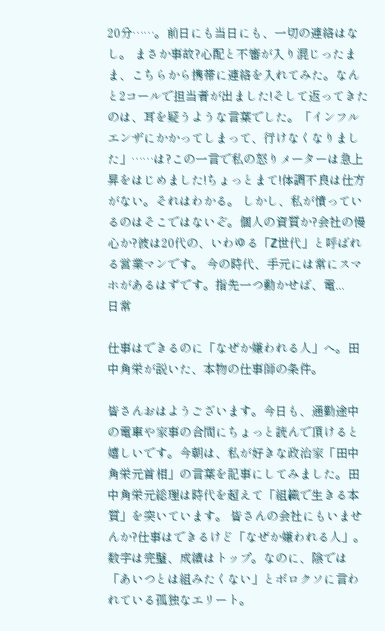20分……。前日にも当日にも、一切の連絡はなし。 まさか事故?心配と不審が入り混じったまま、こちらから携帯に連絡を入れてみた。なんと2コールで担当者が出ました!そして返ってきたのは、耳を疑うような言葉でした。「インフルエンザにかかってしまって、行けなくなりました」……は?この一言で私の怒りメーターは急上昇をはじめました!ちょっとまて!体調不良は仕方がない。それはわかる。 しかし、私が憤っているのはそこではないぞ。個人の資質か?会社の慢心か?彼は20代の、いわゆる「Z世代」と呼ばれる営業マンです。 今の時代、手元には常にスマホがあるはずです。指先一つ動かせば、電...
日常

仕事はできるのに「なぜか嫌われる人」へ。田中角栄が説いた、本物の仕事師の条件。

皆さんおはようございます。今日も、通勤途中の電車や家事の合間にちょっと読んで頂けると嬉しいです。今朝は、私が好きな政治家「田中角栄元首相」の言葉を記事にしてみました。田中角栄元総理は時代を超えて「組織で生きる本質」を突いています。 皆さんの会社にもいませんか?仕事はできるけど「なぜか嫌われる人」。 数字は完璧、成績はトップ。なのに、陰では「あいつとは組みたくない」とボロクソに言われている孤独なエリート。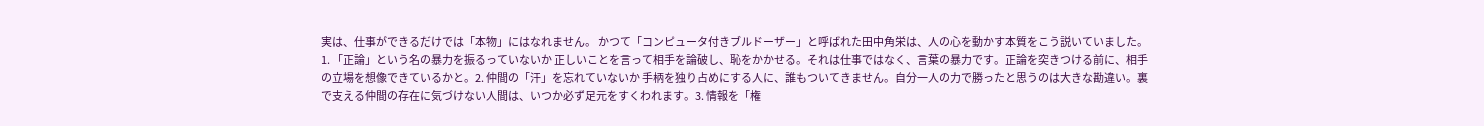実は、仕事ができるだけでは「本物」にはなれません。 かつて「コンピュータ付きブルドーザー」と呼ばれた田中角栄は、人の心を動かす本質をこう説いていました。1. 「正論」という名の暴力を振るっていないか 正しいことを言って相手を論破し、恥をかかせる。それは仕事ではなく、言葉の暴力です。正論を突きつける前に、相手の立場を想像できているかと。2. 仲間の「汗」を忘れていないか 手柄を独り占めにする人に、誰もついてきません。自分一人の力で勝ったと思うのは大きな勘違い。裏で支える仲間の存在に気づけない人間は、いつか必ず足元をすくわれます。3. 情報を「権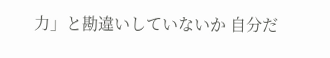力」と勘違いしていないか 自分だ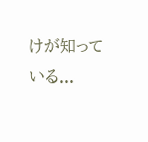けが知っている...